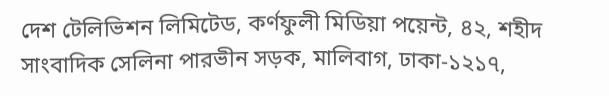দেশ টেলিভিশন লিমিটেড, কর্ণফুলী মিডিয়া পয়েন্ট, ৪২, শহীদ সাংবাদিক সেলিনা পারভীন সড়ক, মালিবাগ, ঢাকা-১২১৭,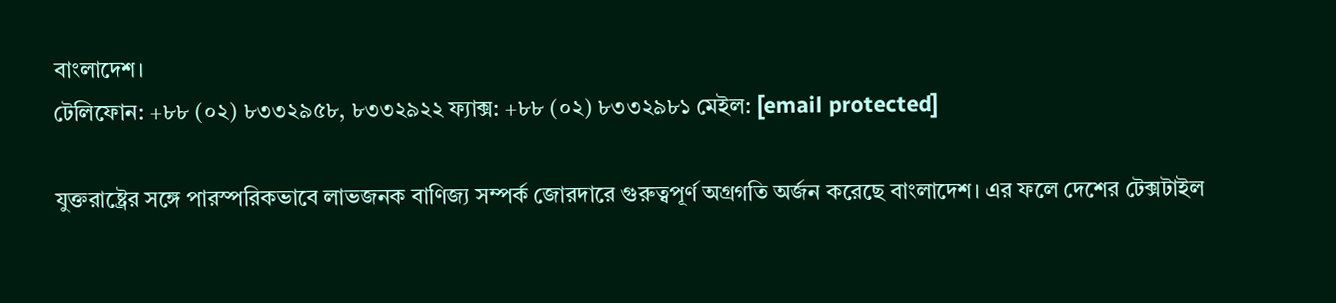বাংলাদেশ।
টেলিফোন: +৮৮ (০২) ৮৩৩২৯৫৮, ৮৩৩২৯২২ ফ্যাক্স: +৮৮ (০২) ৮৩৩২৯৮১ মেইল: [email protected]

যুক্তরাষ্ট্রের সঙ্গে পারস্পরিকভাবে লাভজনক বাণিজ্য সম্পর্ক জোরদারে গুরুত্বপূর্ণ অগ্রগতি অর্জন করেছে বাংলাদেশ। এর ফলে দেশের টেক্সটাইল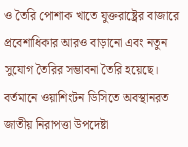ও তৈরি পোশাক খাতে যুক্তরাষ্ট্রের বাজারে প্রবেশাধিকার আরও বাড়ানো এবং নতুন সুযোগ তৈরির সম্ভাবনা তৈরি হয়েছে।
বর্তমানে ওয়াশিংটন ডিসিতে অবস্থানরত জাতীয় নিরাপত্তা উপদেষ্টা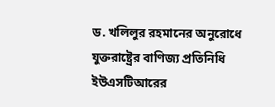ড. খলিলুর রহমানের অনুরোধে যুক্তরাষ্ট্রের বাণিজ্য প্রতিনিধি ইউএসটিআরের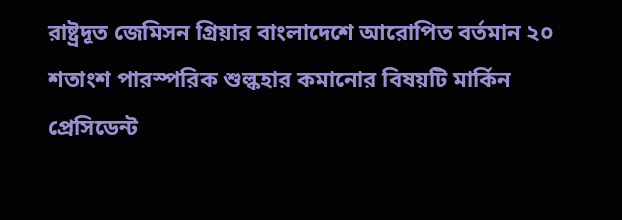রাষ্ট্রদূত জেমিসন গ্রিয়ার বাংলাদেশে আরোপিত বর্তমান ২০ শতাংশ পারস্পরিক শুল্কহার কমানোর বিষয়টি মার্কিন প্রেসিডেন্ট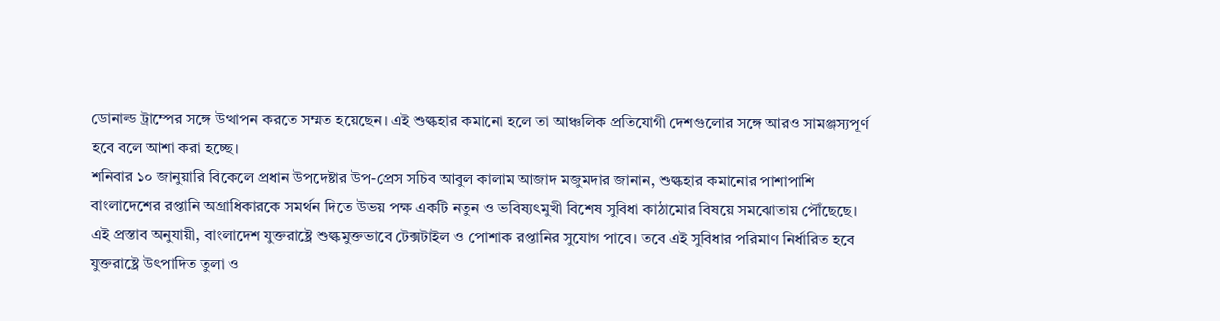ডোনাল্ড ট্রাম্পের সঙ্গে উত্থাপন করতে সম্মত হয়েছেন। এই শুল্কহার কমানো হলে তা আঞ্চলিক প্রতিযোগী দেশগুলোর সঙ্গে আরও সামঞ্জস্যপূর্ণ হবে বলে আশা করা হচ্ছে।
শনিবার ১০ জানুয়ারি বিকেলে প্রধান উপদেষ্টার উপ-প্রেস সচিব আবুল কালাম আজাদ মজুমদার জানান, শুল্কহার কমানোর পাশাপাশি বাংলাদেশের রপ্তানি অগ্রাধিকারকে সমর্থন দিতে উভয় পক্ষ একটি নতুন ও ভবিষ্যৎমুখী বিশেষ সুবিধা কাঠামোর বিষয়ে সমঝোতায় পৌঁছেছে।
এই প্রস্তাব অনুযায়ী, বাংলাদেশ যুক্তরাষ্ট্রে শুল্কমুক্তভাবে টেক্সটাইল ও পোশাক রপ্তানির সুযোগ পাবে। তবে এই সুবিধার পরিমাণ নির্ধারিত হবে যুক্তরাষ্ট্রে উৎপাদিত তুলা ও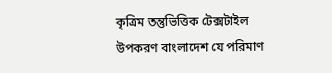কৃত্রিম তন্তুভিত্তিক টেক্সটাইল উপকরণ বাংলাদেশ যে পরিমাণ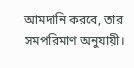আমদানি করবে, তার সমপরিমাণ অনুযায়ী।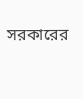সরকারের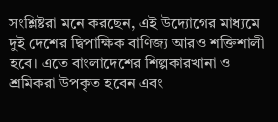সংশ্লিষ্টরা মনে করছেন, এই উদ্যোগের মাধ্যমে দুই দেশের দ্বিপাক্ষিক বাণিজ্য আরও শক্তিশালী হবে। এতে বাংলাদেশের শিল্পকারখানা ও শ্রমিকরা উপকৃত হবেন এবং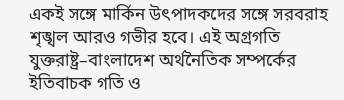একই সঙ্গে মার্কিন উৎপাদকদের সঙ্গে সরবরাহ শৃঙ্খল আরও গভীর হবে। এই অগ্রগতি যুক্তরাষ্ট্র–বাংলাদেশ অর্থনৈতিক সম্পর্কের ইতিবাচক গতি ও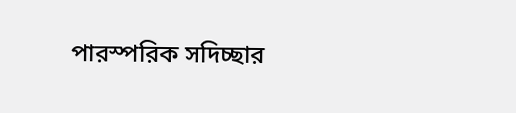পারস্পরিক সদিচ্ছার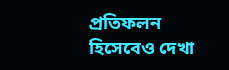প্রতিফলন হিসেবেও দেখা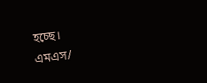হচ্ছে।
এমএস/